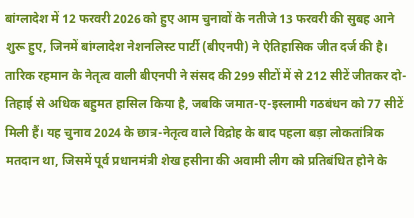बांग्लादेश में 12 फरवरी 2026 को हुए आम चुनावों के नतीजे 13 फरवरी की सुबह आने शुरू हुए, जिनमें बांग्लादेश नेशनलिस्ट पार्टी (बीएनपी) ने ऐतिहासिक जीत दर्ज की है। तारिक रहमान के नेतृत्व वाली बीएनपी ने संसद की 299 सीटों में से 212 सीटें जीतकर दो-तिहाई से अधिक बहुमत हासिल किया है, जबकि जमात-ए-इस्लामी गठबंधन को 77 सीटें मिली हैं। यह चुनाव 2024 के छात्र-नेतृत्व वाले विद्रोह के बाद पहला बड़ा लोकतांत्रिक मतदान था, जिसमें पूर्व प्रधानमंत्री शेख हसीना की अवामी लीग को प्रतिबंधित होने के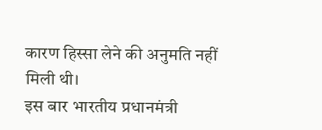कारण हिस्सा लेने की अनुमति नहीं मिली थी।
इस बार भारतीय प्रधानमंत्री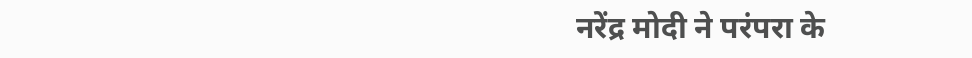नरेंद्र मोदी ने परंपरा के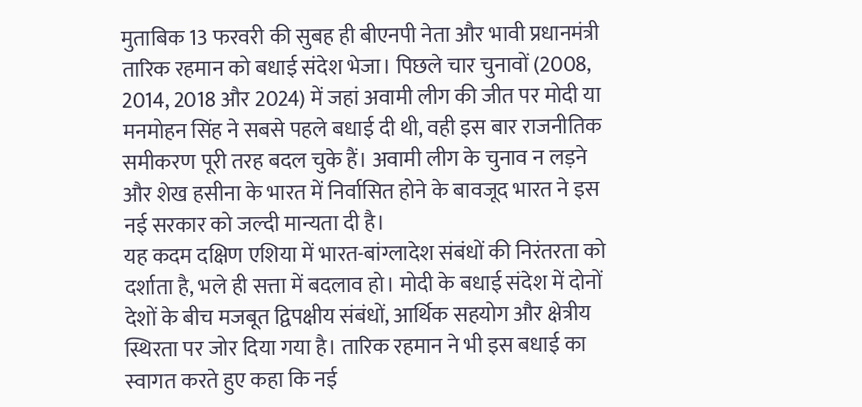मुताबिक 13 फरवरी की सुबह ही बीएनपी नेता और भावी प्रधानमंत्री तारिक रहमान को बधाई संदेश भेजा। पिछले चार चुनावों (2008, 2014, 2018 और 2024) में जहां अवामी लीग की जीत पर मोदी या मनमोहन सिंह ने सबसे पहले बधाई दी थी, वही इस बार राजनीतिक समीकरण पूरी तरह बदल चुके हैं। अवामी लीग के चुनाव न लड़ने और शेख हसीना के भारत में निर्वासित होने के बावजूद भारत ने इस नई सरकार को जल्दी मान्यता दी है।
यह कदम दक्षिण एशिया में भारत-बांग्लादेश संबंधों की निरंतरता को दर्शाता है, भले ही सत्ता में बदलाव हो। मोदी के बधाई संदेश में दोनों देशों के बीच मजबूत द्विपक्षीय संबंधों, आर्थिक सहयोग और क्षेत्रीय स्थिरता पर जोर दिया गया है। तारिक रहमान ने भी इस बधाई का स्वागत करते हुए कहा कि नई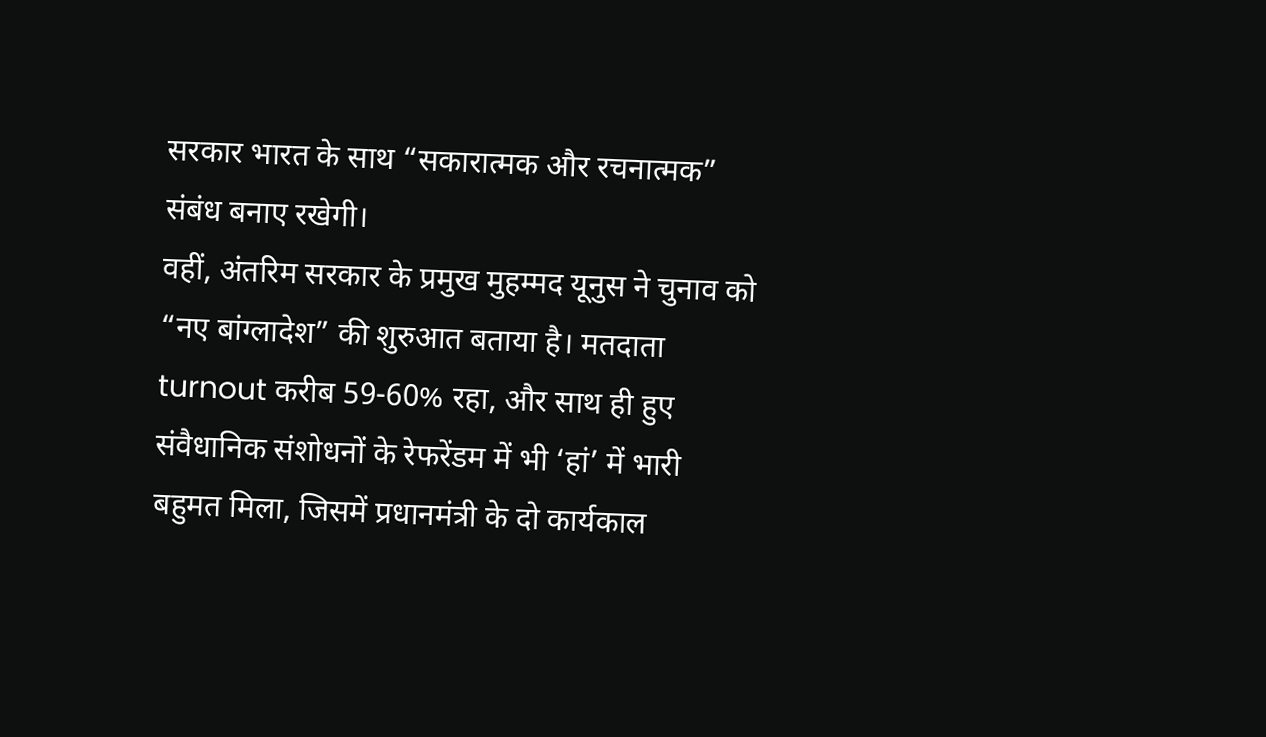सरकार भारत के साथ “सकारात्मक और रचनात्मक” संबंध बनाए रखेगी।
वहीं, अंतरिम सरकार के प्रमुख मुहम्मद यूनुस ने चुनाव को “नए बांग्लादेश” की शुरुआत बताया है। मतदाता turnout करीब 59-60% रहा, और साथ ही हुए संवैधानिक संशोधनों के रेफरेंडम में भी ‘हां’ में भारी बहुमत मिला, जिसमें प्रधानमंत्री के दो कार्यकाल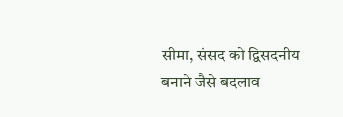सीमा, संसद को द्विसदनीय बनाने जैसे बदलाव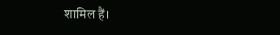शामिल हैं।